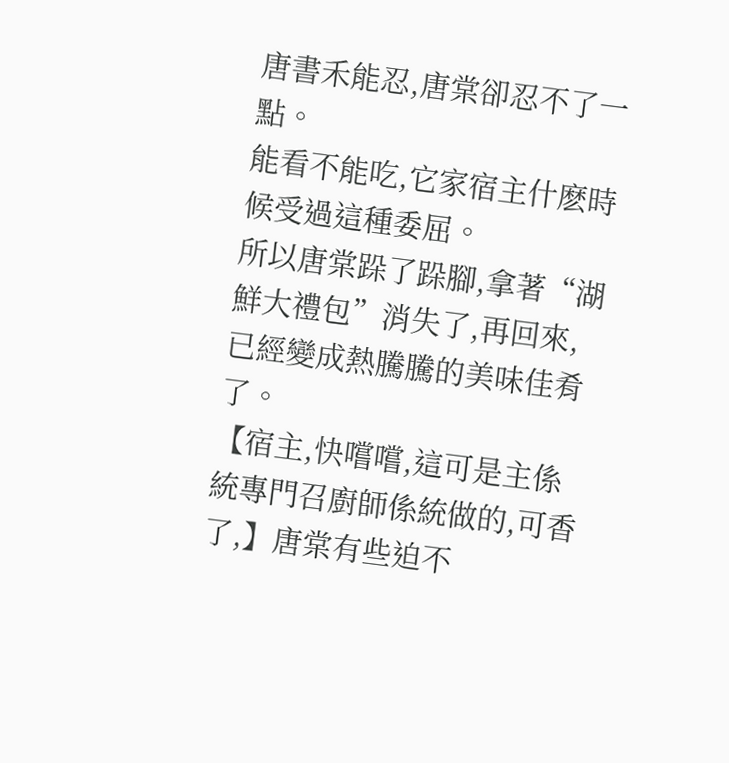唐書禾能忍,唐棠卻忍不了一點。
能看不能吃,它家宿主什麽時候受過這種委屈。
所以唐棠跺了跺腳,拿著“湖鮮大禮包”消失了,再回來,已經變成熱騰騰的美味佳肴了。
【宿主,快嚐嚐,這可是主係統專門召廚師係統做的,可香了,】唐棠有些迫不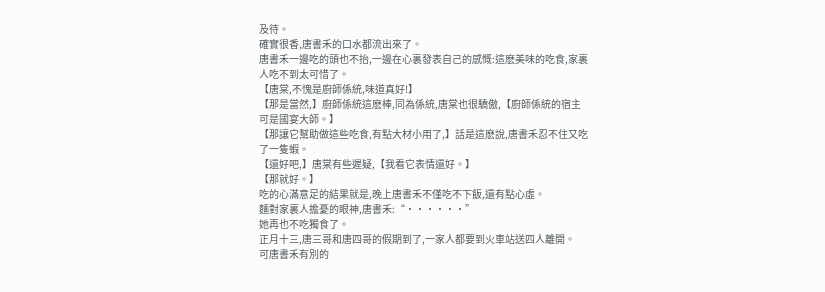及待。
確實很香,唐書禾的口水都流出來了。
唐書禾一邊吃的頭也不抬,一邊在心裏發表自己的感慨:這麽美味的吃食,家裏人吃不到太可惜了。
【唐棠,不愧是廚師係統,味道真好!】
【那是當然,】廚師係統這麽棒,同為係統,唐棠也很驕傲,【廚師係統的宿主可是國宴大師。】
【那讓它幫助做這些吃食,有點大材小用了,】話是這麽說,唐書禾忍不住又吃了一隻蝦。
【還好吧,】唐棠有些遲疑,【我看它表情還好。】
【那就好。】
吃的心滿意足的結果就是,晚上唐書禾不僅吃不下飯,還有點心虛。
麵對家裏人擔憂的眼神,唐書禾:“······”
她再也不吃獨食了。
正月十三,唐三哥和唐四哥的假期到了,一家人都要到火車站送四人離開。
可唐書禾有別的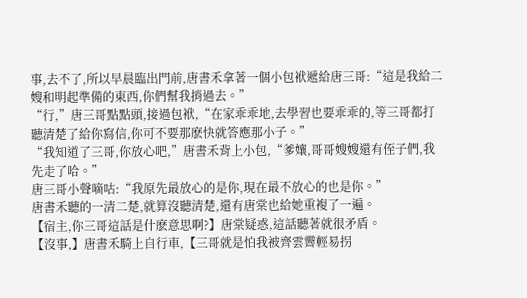事,去不了,所以早晨臨出門前,唐書禾拿著一個小包袱遞給唐三哥:“這是我給二嫂和明起準備的東西,你們幫我捎過去。”
“行,”唐三哥點點頭,接過包袱,“在家乖乖地,去學習也要乖乖的,等三哥都打聽清楚了給你寫信,你可不要那麽快就答應那小子。”
“我知道了三哥,你放心吧,”唐書禾背上小包,“爹孃,哥哥嫂嫂還有侄子們,我先走了哈。”
唐三哥小聲嘀咕:“我原先最放心的是你,現在最不放心的也是你。”
唐書禾聽的一清二楚,就算沒聽清楚,還有唐棠也給她重複了一遍。
【宿主,你三哥這話是什麽意思啊?】唐棠疑惑,這話聽著就很矛盾。
【沒事,】唐書禾騎上自行車,【三哥就是怕我被齊雲霽輕易拐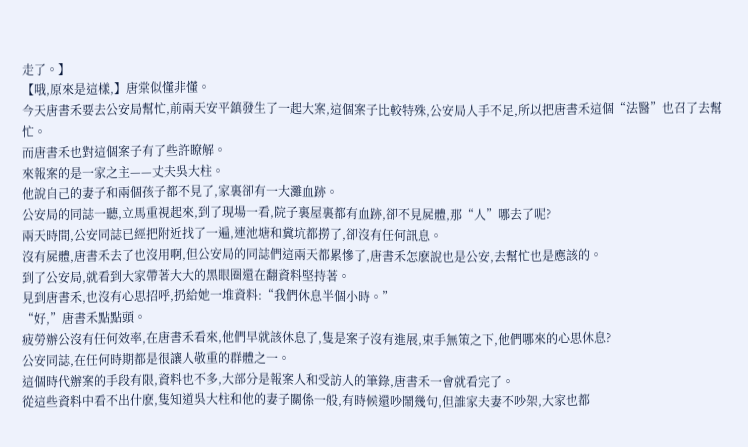走了。】
【哦,原來是這樣,】唐棠似懂非懂。
今天唐書禾要去公安局幫忙,前兩天安平鎮發生了一起大案,這個案子比較特殊,公安局人手不足,所以把唐書禾這個“法醫”也召了去幫忙。
而唐書禾也對這個案子有了些許瞭解。
來報案的是一家之主——丈夫吳大柱。
他說自己的妻子和兩個孩子都不見了,家裏卻有一大灘血跡。
公安局的同誌一聽,立馬重視起來,到了現場一看,院子裏屋裏都有血跡,卻不見屍體,那“人”哪去了呢?
兩天時間,公安同誌已經把附近找了一遍,連池塘和糞坑都撈了,卻沒有任何訊息。
沒有屍體,唐書禾去了也沒用啊,但公安局的同誌們這兩天都累慘了,唐書禾怎麽說也是公安,去幫忙也是應該的。
到了公安局,就看到大家帶著大大的黑眼圈還在翻資料堅持著。
見到唐書禾,也沒有心思招呼,扔給她一堆資料:“我們休息半個小時。”
“好,”唐書禾點點頭。
疲勞辦公沒有任何效率,在唐書禾看來,他們早就該休息了,隻是案子沒有進展,束手無策之下,他們哪來的心思休息?
公安同誌,在任何時期都是很讓人敬重的群體之一。
這個時代辦案的手段有限,資料也不多,大部分是報案人和受訪人的筆錄,唐書禾一會就看完了。
從這些資料中看不出什麽,隻知道吳大柱和他的妻子關係一般,有時候還吵鬧幾句,但誰家夫妻不吵架,大家也都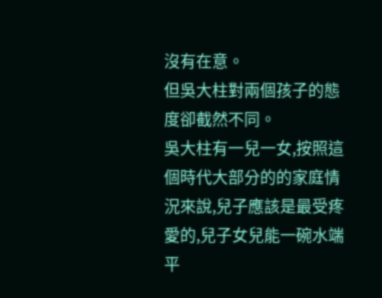沒有在意。
但吳大柱對兩個孩子的態度卻截然不同。
吳大柱有一兒一女,按照這個時代大部分的的家庭情況來說,兒子應該是最受疼愛的,兒子女兒能一碗水端平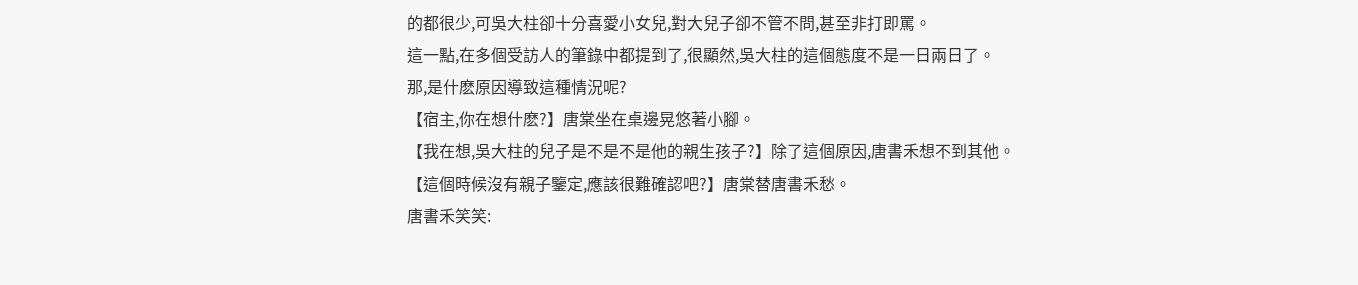的都很少,可吳大柱卻十分喜愛小女兒,對大兒子卻不管不問,甚至非打即罵。
這一點,在多個受訪人的筆錄中都提到了,很顯然,吳大柱的這個態度不是一日兩日了。
那,是什麽原因導致這種情況呢?
【宿主,你在想什麽?】唐棠坐在桌邊晃悠著小腳。
【我在想,吳大柱的兒子是不是不是他的親生孩子?】除了這個原因,唐書禾想不到其他。
【這個時候沒有親子鑒定,應該很難確認吧?】唐棠替唐書禾愁。
唐書禾笑笑: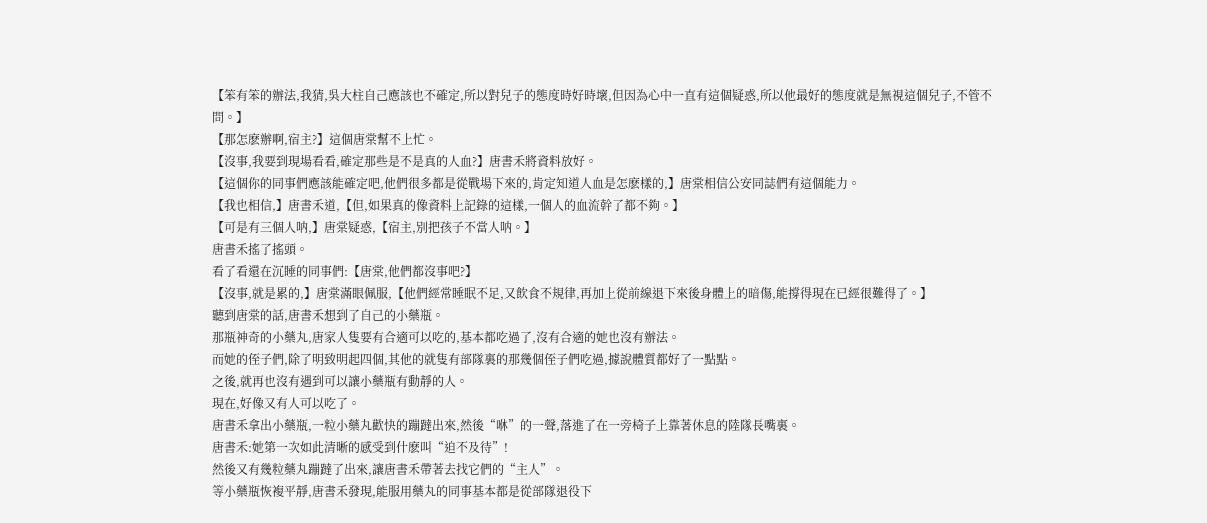【笨有笨的辦法,我猜,吳大柱自己應該也不確定,所以對兒子的態度時好時壞,但因為心中一直有這個疑惑,所以他最好的態度就是無視這個兒子,不管不問。】
【那怎麽辦啊,宿主?】這個唐棠幫不上忙。
【沒事,我要到現場看看,確定那些是不是真的人血?】唐書禾將資料放好。
【這個你的同事們應該能確定吧,他們很多都是從戰場下來的,肯定知道人血是怎麽樣的,】唐棠相信公安同誌們有這個能力。
【我也相信,】唐書禾道,【但,如果真的像資料上記錄的這樣,一個人的血流幹了都不夠。】
【可是有三個人呐,】唐棠疑惑,【宿主,別把孩子不當人呐。】
唐書禾搖了搖頭。
看了看還在沉睡的同事們:【唐棠,他們都沒事吧?】
【沒事,就是累的,】唐棠滿眼佩服,【他們經常睡眠不足,又飲食不規律,再加上從前線退下來後身體上的暗傷,能撐得現在已經很難得了。】
聽到唐棠的話,唐書禾想到了自己的小藥瓶。
那瓶神奇的小藥丸,唐家人隻要有合適可以吃的,基本都吃過了,沒有合適的她也沒有辦法。
而她的侄子們,除了明致明起四個,其他的就隻有部隊裏的那幾個侄子們吃過,據說體質都好了一點點。
之後,就再也沒有遇到可以讓小藥瓶有動靜的人。
現在,好像又有人可以吃了。
唐書禾拿出小藥瓶,一粒小藥丸歡快的蹦躂出來,然後“咻”的一聲,落進了在一旁椅子上靠著休息的陸隊長嘴裏。
唐書禾:她第一次如此清晰的感受到什麽叫“迫不及待”!
然後又有幾粒藥丸蹦躂了出來,讓唐書禾帶著去找它們的“主人”。
等小藥瓶恢複平靜,唐書禾發現,能服用藥丸的同事基本都是從部隊退役下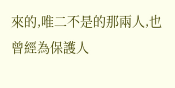來的,唯二不是的那兩人,也曾經為保護人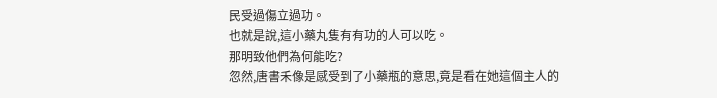民受過傷立過功。
也就是說,這小藥丸隻有有功的人可以吃。
那明致他們為何能吃?
忽然,唐書禾像是感受到了小藥瓶的意思,竟是看在她這個主人的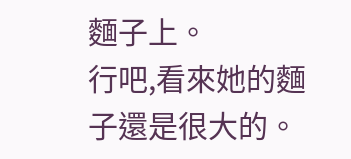麵子上。
行吧,看來她的麵子還是很大的。